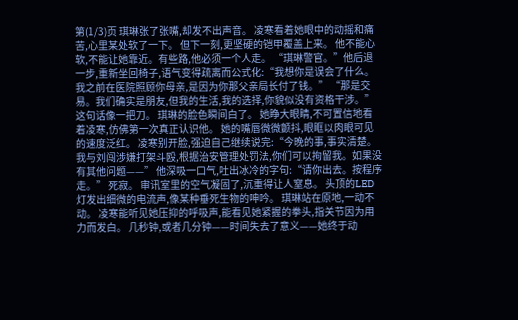第(1/3)页 琪琳张了张嘴,却发不出声音。 凌寒看着她眼中的动摇和痛苦,心里某处软了一下。 但下一刻,更坚硬的铠甲覆盖上来。 他不能心软,不能让她靠近。有些路,他必须一个人走。 “琪琳警官。”他后退一步,重新坐回椅子,语气变得疏离而公式化:“我想你是误会了什么。我之前在医院照顾你母亲,是因为你那父亲局长付了钱。” “那是交易。我们确实是朋友,但我的生活,我的选择,你貌似没有资格干涉。” 这句话像一把刀。 琪琳的脸色瞬间白了。 她睁大眼睛,不可置信地看着凌寒,仿佛第一次真正认识他。 她的嘴唇微微颤抖,眼眶以肉眼可见的速度泛红。 凌寒别开脸,强迫自己继续说完:“今晚的事,事实清楚。我与刘闯涉嫌打架斗殴,根据治安管理处罚法,你们可以拘留我。如果没有其他问题——” 他深吸一口气,吐出冰冷的字句:“请你出去。按程序走。” 死寂。 审讯室里的空气凝固了,沉重得让人窒息。 头顶的LED灯发出细微的电流声,像某种垂死生物的呻吟。 琪琳站在原地,一动不动。 凌寒能听见她压抑的呼吸声,能看见她紧握的拳头,指关节因为用力而发白。 几秒钟,或者几分钟——时间失去了意义——她终于动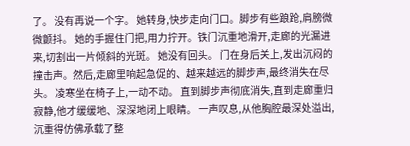了。 没有再说一个字。 她转身,快步走向门口。脚步有些踉跄,肩膀微微颤抖。 她的手握住门把,用力拧开。铁门沉重地滑开,走廊的光漏进来,切割出一片倾斜的光斑。 她没有回头。 门在身后关上,发出沉闷的撞击声。然后,走廊里响起急促的、越来越远的脚步声,最终消失在尽头。 凌寒坐在椅子上,一动不动。 直到脚步声彻底消失,直到走廊重归寂静,他才缓缓地、深深地闭上眼睛。 一声叹息,从他胸腔最深处溢出,沉重得仿佛承载了整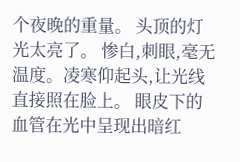个夜晚的重量。 头顶的灯光太亮了。 惨白,刺眼,毫无温度。凌寒仰起头,让光线直接照在脸上。 眼皮下的血管在光中呈现出暗红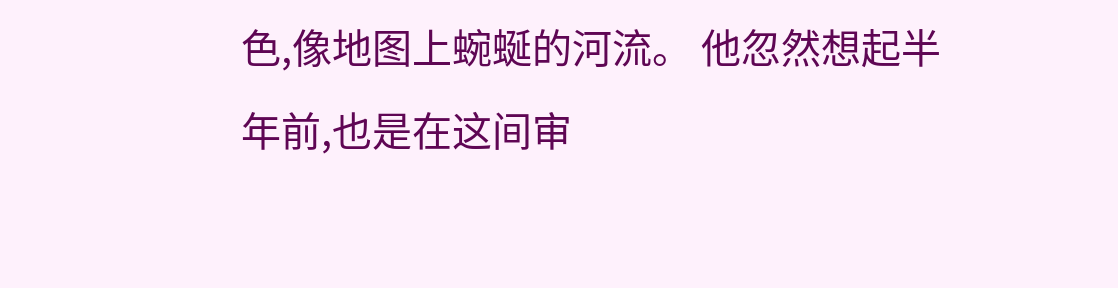色,像地图上蜿蜒的河流。 他忽然想起半年前,也是在这间审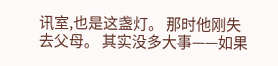讯室,也是这盏灯。 那时他刚失去父母。 其实没多大事——如果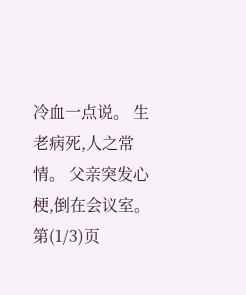冷血一点说。 生老病死,人之常情。 父亲突发心梗,倒在会议室。 第(1/3)页